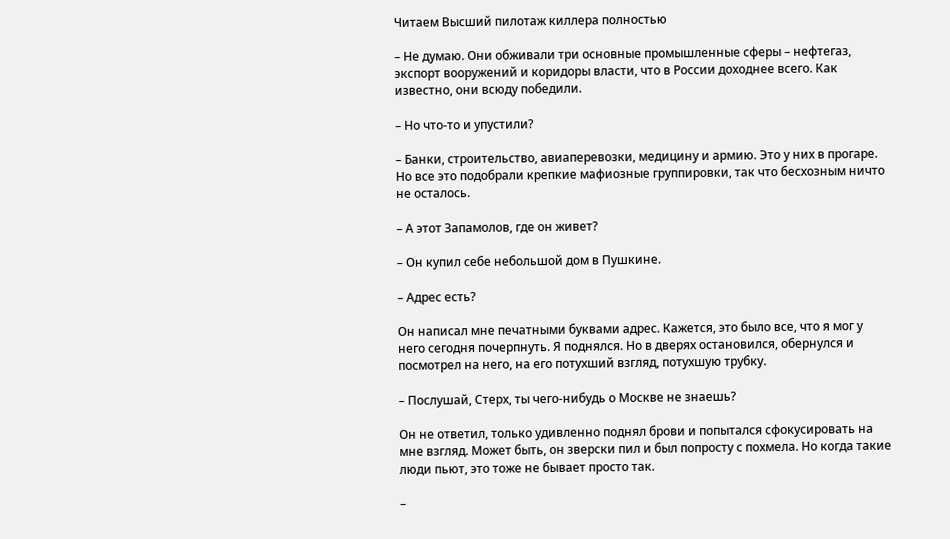Читаем Высший пилотаж киллера полностью

– Не думаю. Они обживали три основные промышленные сферы – нефтегаз, экспорт вооружений и коридоры власти, что в России доходнее всего. Как известно, они всюду победили.

– Но что-то и упустили?

– Банки, строительство, авиаперевозки, медицину и армию. Это у них в прогаре. Но все это подобрали крепкие мафиозные группировки, так что бесхозным ничто не осталось.

– А этот Запамолов, где он живет?

– Он купил себе небольшой дом в Пушкине.

– Адрес есть?

Он написал мне печатными буквами адрес. Кажется, это было все, что я мог у него сегодня почерпнуть. Я поднялся. Но в дверях остановился, обернулся и посмотрел на него, на его потухший взгляд, потухшую трубку.

– Послушай, Стерх, ты чего-нибудь о Москве не знаешь?

Он не ответил, только удивленно поднял брови и попытался сфокусировать на мне взгляд. Может быть, он зверски пил и был попросту с похмела. Но когда такие люди пьют, это тоже не бывает просто так.

–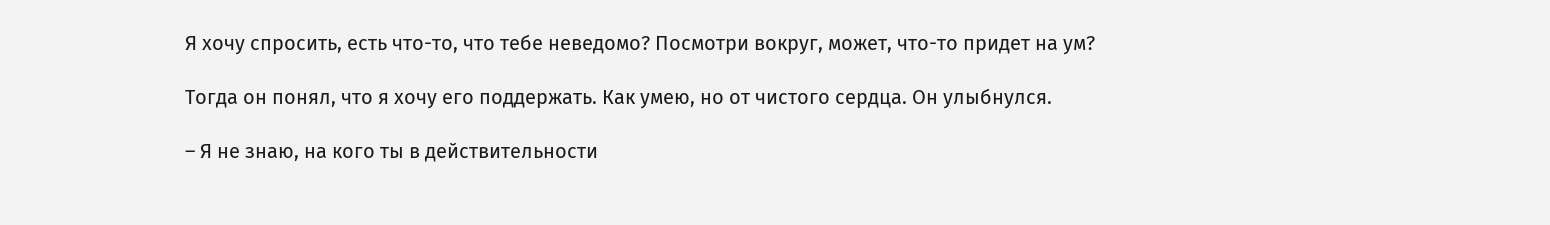Я хочу спросить, есть что-то, что тебе неведомо? Посмотри вокруг, может, что-то придет на ум?

Тогда он понял, что я хочу его поддержать. Как умею, но от чистого сердца. Он улыбнулся.

– Я не знаю, на кого ты в действительности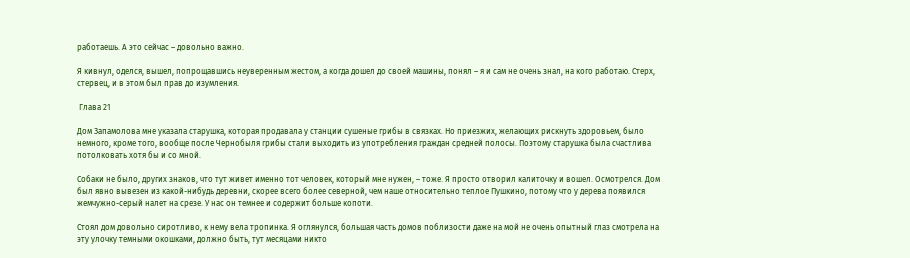работаешь. А это сейчас – довольно важно.

Я кивнул, оделся, вышел, попрощавшись неуверенным жестом, а когда дошел до своей машины, понял – я и сам не очень знал, на кого работаю. Стерх, стервец, и в этом был прав до изумления.

 Глава 21

Дом Запамолова мне указала старушка, которая продавала у станции сушеные грибы в связках. Но приезжих, желающих рискнуть здоровьем, было немного, кроме того, вообще после Чернобыля грибы стали выходить из употребления граждан средней полосы. Поэтому старушка была счастлива потолковать хотя бы и со мной.

Собаки не было, других знаков, что тут живет именно тот человек, который мне нужен, – тоже. Я просто отворил калиточку и вошел. Осмотрелся. Дом был явно вывезен из какой-нибудь деревни, скорее всего более северной, чем наше относительно теплое Пушкино, потому что у дерева появился жемчужно-серый налет на срезе. У нас он темнее и содержит больше копоти.

Стоял дом довольно сиротливо, к нему вела тропинка. Я оглянулся, большая часть домов поблизости даже на мой не очень опытный глаз смотрела на эту улочку темными окошками, должно быть, тут месяцами никто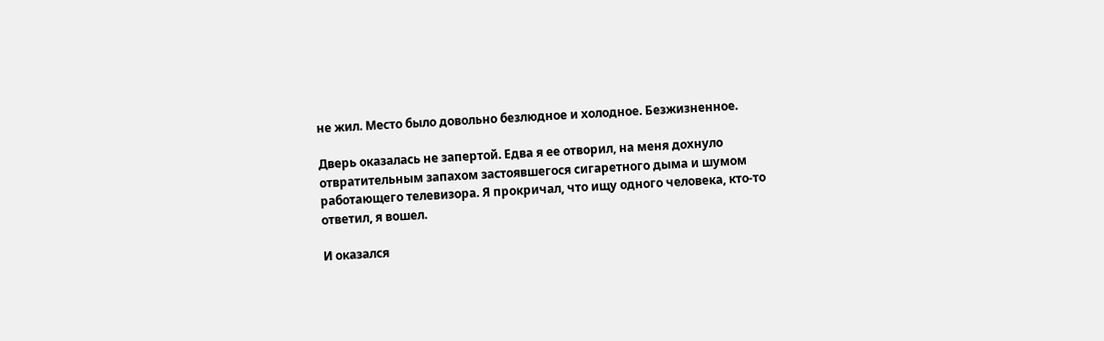не жил. Место было довольно безлюдное и холодное. Безжизненное.

Дверь оказалась не запертой. Едва я ее отворил, на меня дохнуло отвратительным запахом застоявшегося сигаретного дыма и шумом работающего телевизора. Я прокричал, что ищу одного человека, кто-то ответил, я вошел.

И оказался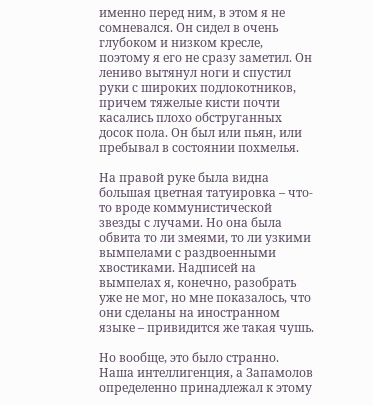именно перед ним, в этом я не сомневался. Он сидел в очень глубоком и низком кресле, поэтому я его не сразу заметил. Он лениво вытянул ноги и спустил руки с широких подлокотников, причем тяжелые кисти почти касались плохо обструганных досок пола. Он был или пьян, или пребывал в состоянии похмелья.

На правой руке была видна большая цветная татуировка – что-то вроде коммунистической звезды с лучами. Но она была обвита то ли змеями, то ли узкими вымпелами с раздвоенными хвостиками. Надписей на вымпелах я, конечно, разобрать уже не мог, но мне показалось, что они сделаны на иностранном языке – привидится же такая чушь.

Но вообще, это было странно. Наша интеллигенция, а Запамолов определенно принадлежал к этому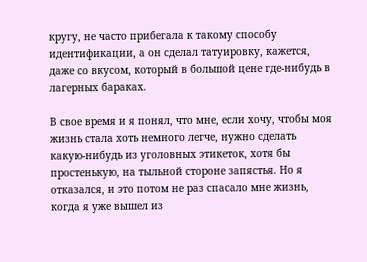кругу, не часто прибегала к такому способу идентификации, а он сделал татуировку, кажется, даже со вкусом, который в большой цене где-нибудь в лагерных бараках.

В свое время и я понял, что мне, если хочу, чтобы моя жизнь стала хоть немного легче, нужно сделать какую-нибудь из уголовных этикеток, хотя бы простенькую, на тыльной стороне запястья. Но я отказался, и это потом не раз спасало мне жизнь, когда я уже вышел из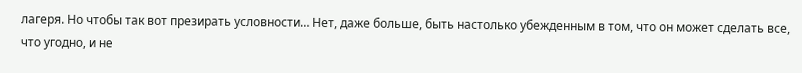лагеря. Но чтобы так вот презирать условности… Нет, даже больше, быть настолько убежденным в том, что он может сделать все, что угодно, и не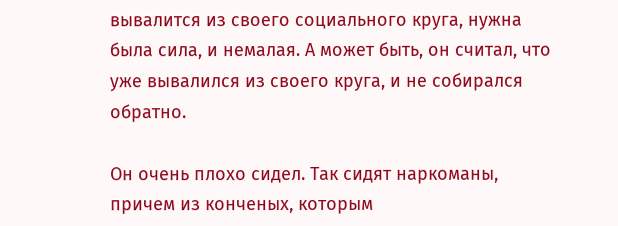вывалится из своего социального круга, нужна была сила, и немалая. А может быть, он считал, что уже вывалился из своего круга, и не собирался обратно.

Он очень плохо сидел. Так сидят наркоманы, причем из конченых, которым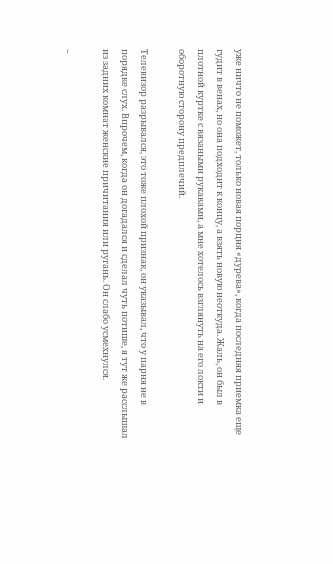уже ничто не поможет, только новая порция «дурева», когда последняя приемка еще гудит в венах, но она подходит к концу, а взять новую неоткуда. Жаль, он был в плотной куртке с вязаными рукавами, а мне хотелось взглянуть на его локти и оборотную сторону предплечий.

Телевизор разрывался, это тоже плохой признак, он указывал, что у парня не в порядке слух. Впрочем, когда он догадался и сделал чуть потише, я тут же расслышал из задних комнат женские причитания или ругань. Он слабо усмехнулся.

–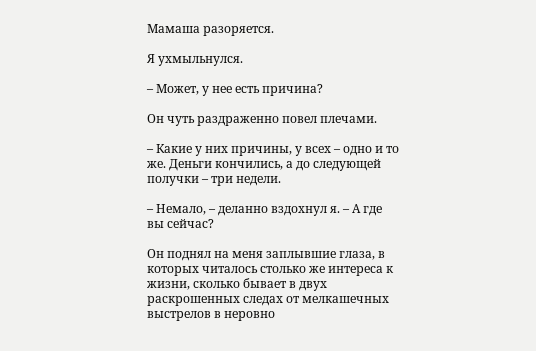Мамаша разоряется.

Я ухмыльнулся.

– Может, у нее есть причина?

Он чуть раздраженно повел плечами.

– Какие у них причины, у всех – одно и то же. Деньги кончились, а до следующей получки – три недели.

– Немало, – деланно вздохнул я. – А где вы сейчас?

Он поднял на меня заплывшие глаза, в которых читалось столько же интереса к жизни, сколько бывает в двух раскрошенных следах от мелкашечных выстрелов в неровно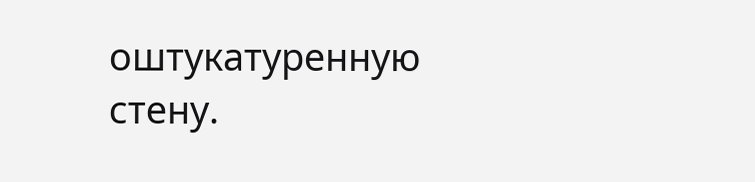оштукатуренную стену.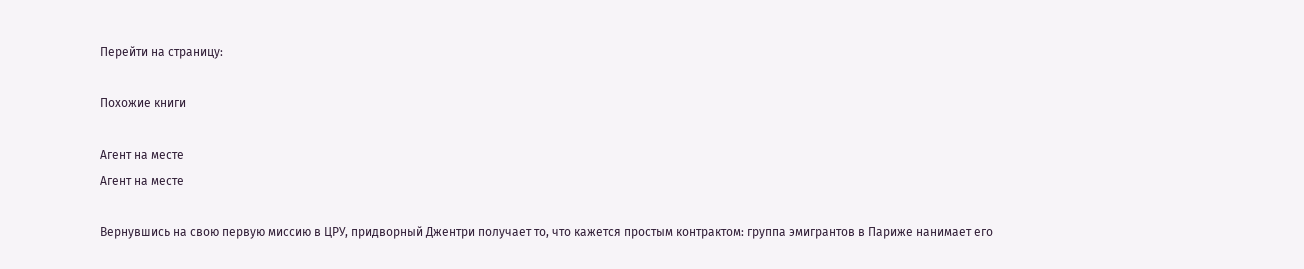Перейти на страницу:

Похожие книги

Агент на месте
Агент на месте

Вернувшись на свою первую миссию в ЦРУ, придворный Джентри получает то, что кажется простым контрактом: группа эмигрантов в Париже нанимает его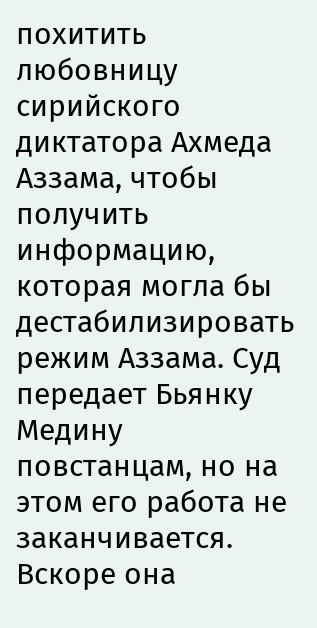похитить любовницу сирийского диктатора Ахмеда Аззама, чтобы получить информацию, которая могла бы дестабилизировать режим Аззама. Суд передает Бьянку Медину повстанцам, но на этом его работа не заканчивается. Вскоре она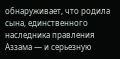обнаруживает, что родила сына, единственного наследника правления Аззама — и серьезную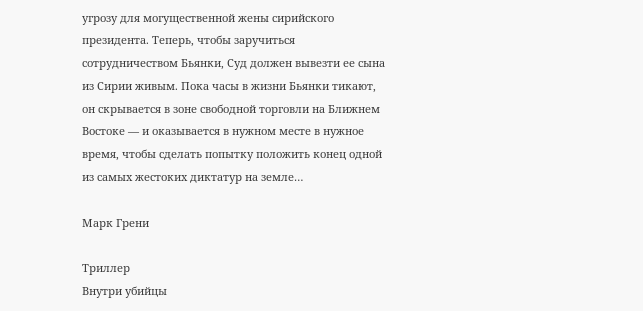угрозу для могущественной жены сирийского президента. Теперь, чтобы заручиться сотрудничеством Бьянки, Суд должен вывезти ее сына из Сирии живым. Пока часы в жизни Бьянки тикают, он скрывается в зоне свободной торговли на Ближнем Востоке — и оказывается в нужном месте в нужное время, чтобы сделать попытку положить конец одной из самых жестоких диктатур на земле…

Марк Грени

Триллер
Внутри убийцы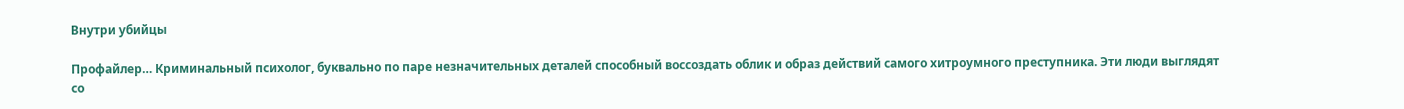Внутри убийцы

Профайлер… Криминальный психолог, буквально по паре незначительных деталей способный воссоздать облик и образ действий самого хитроумного преступника. Эти люди выглядят со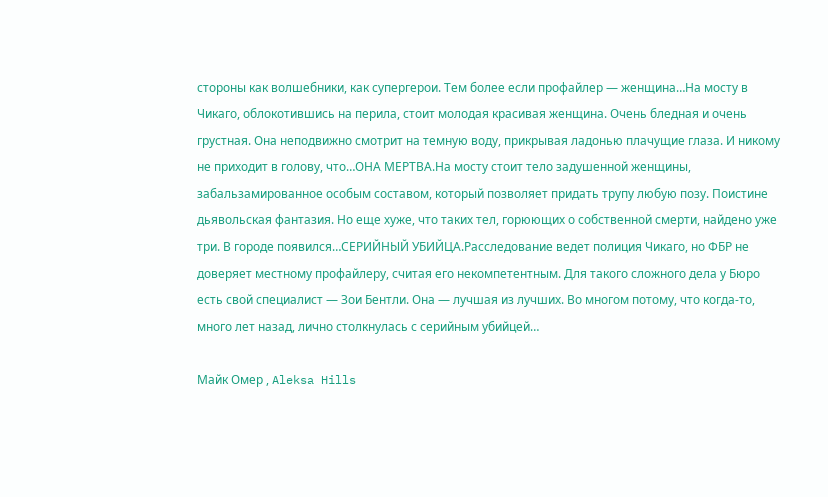стороны как волшебники, как супергерои. Тем более если профайлер — женщина…На мосту в Чикаго, облокотившись на перила, стоит молодая красивая женщина. Очень бледная и очень грустная. Она неподвижно смотрит на темную воду, прикрывая ладонью плачущие глаза. И никому не приходит в голову, что…ОНА МЕРТВА.На мосту стоит тело задушенной женщины, забальзамированное особым составом, который позволяет придать трупу любую позу. Поистине дьявольская фантазия. Но еще хуже, что таких тел, горюющих о собственной смерти, найдено уже три. В городе появился…СЕРИЙНЫЙ УБИЙЦА.Расследование ведет полиция Чикаго, но ФБР не доверяет местному профайлеру, считая его некомпетентным. Для такого сложного дела у Бюро есть свой специалист — Зои Бентли. Она — лучшая из лучших. Во многом потому, что когда-то, много лет назад, лично столкнулась с серийным убийцей…

Майк Омер , Aleksa Hills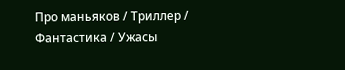Про маньяков / Триллер / Фантастика / Ужасы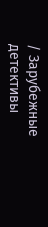/ Зарубежные детективы